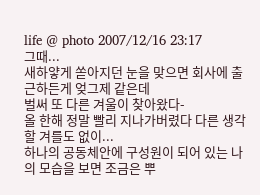life @ photo 2007/12/16 23:17
그때...
새하얗게 쏟아지던 눈을 맞으면 회사에 출근하든게 엊그제 같은데
벌써 또 다른 겨울이 찾아왔다-
올 한해 정말 빨리 지나가버렸다 다른 생각 할 겨를도 없이...
하나의 공동체안에 구성원이 되어 있는 나의 모습을 보면 조금은 뿌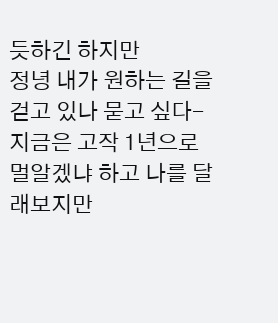듯하긴 하지만
정녕 내가 원하는 길을 걷고 있나 묻고 싶다-
지금은 고작 1년으로 멀알겠냐 하고 나를 달래보지만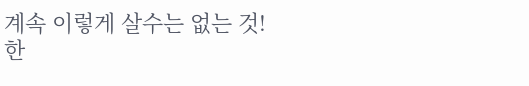계속 이렇게 살수는 없는 것!
한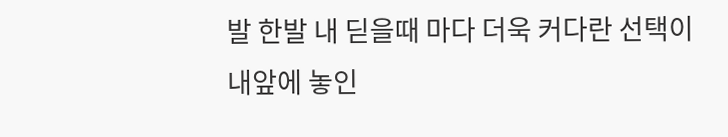발 한발 내 딛을때 마다 더욱 커다란 선택이 내앞에 놓인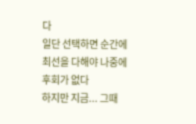다
일단 선택하면 순간에 최선을 다해야 나중에 후회가 없다
하지만 지금... 그때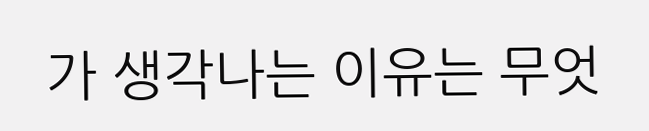가 생각나는 이유는 무엇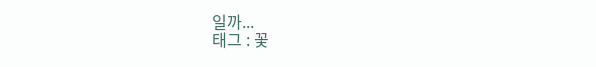일까...
태그 : 꽃